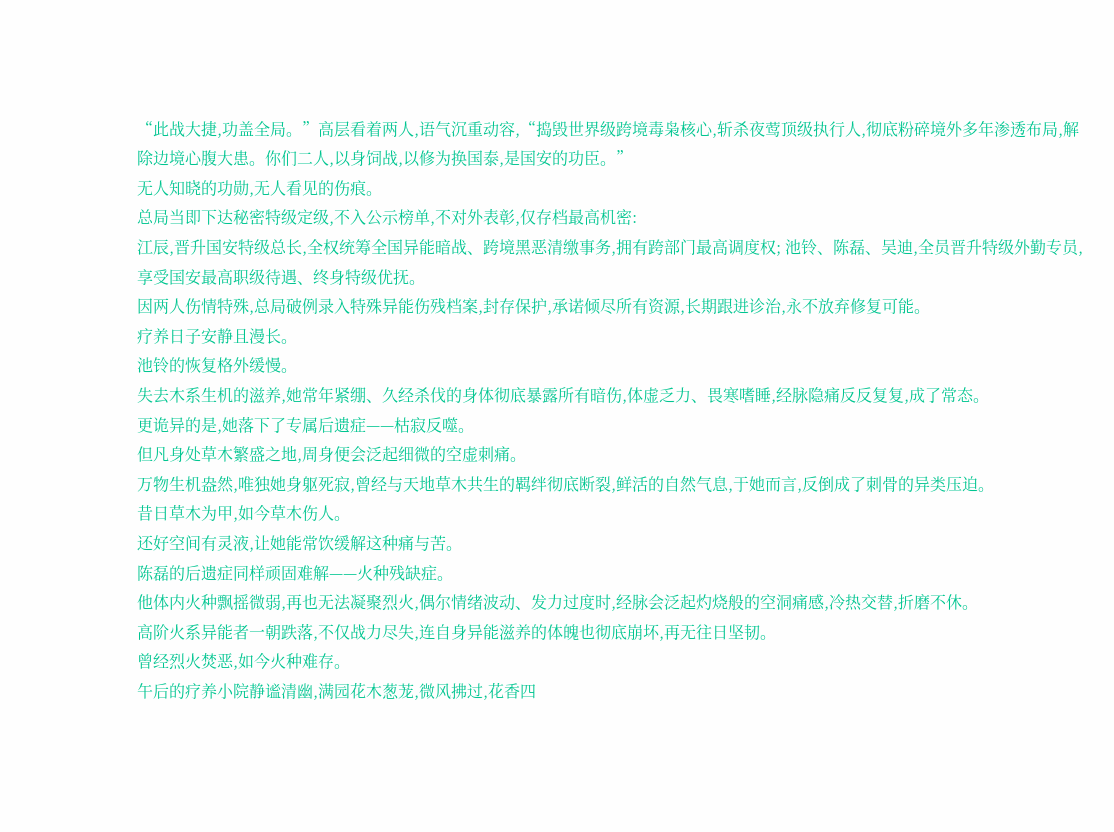“此战大捷,功盖全局。”高层看着两人,语气沉重动容,“捣毁世界级跨境毒枭核心,斩杀夜莺顶级执行人,彻底粉碎境外多年渗透布局,解除边境心腹大患。你们二人,以身饲战,以修为换国泰,是国安的功臣。”
无人知晓的功勋,无人看见的伤痕。
总局当即下达秘密特级定级,不入公示榜单,不对外表彰,仅存档最高机密:
江辰,晋升国安特级总长,全权统筹全国异能暗战、跨境黑恶清缴事务,拥有跨部门最高调度权; 池铃、陈磊、吴迪,全员晋升特级外勤专员,享受国安最高职级待遇、终身特级优抚。
因两人伤情特殊,总局破例录入特殊异能伤残档案,封存保护,承诺倾尽所有资源,长期跟进诊治,永不放弃修复可能。
疗养日子安静且漫长。
池铃的恢复格外缓慢。
失去木系生机的滋养,她常年紧绷、久经杀伐的身体彻底暴露所有暗伤,体虚乏力、畏寒嗜睡,经脉隐痛反反复复,成了常态。
更诡异的是,她落下了专属后遗症——枯寂反噬。
但凡身处草木繁盛之地,周身便会泛起细微的空虚刺痛。
万物生机盎然,唯独她身躯死寂,曾经与天地草木共生的羁绊彻底断裂,鲜活的自然气息,于她而言,反倒成了刺骨的异类压迫。
昔日草木为甲,如今草木伤人。
还好空间有灵液,让她能常饮缓解这种痛与苦。
陈磊的后遗症同样顽固难解——火种残缺症。
他体内火种飘摇微弱,再也无法凝聚烈火,偶尔情绪波动、发力过度时,经脉会泛起灼烧般的空洞痛感,冷热交替,折磨不休。
高阶火系异能者一朝跌落,不仅战力尽失,连自身异能滋养的体魄也彻底崩坏,再无往日坚韧。
曾经烈火焚恶,如今火种难存。
午后的疗养小院静谧清幽,满园花木葱茏,微风拂过,花香四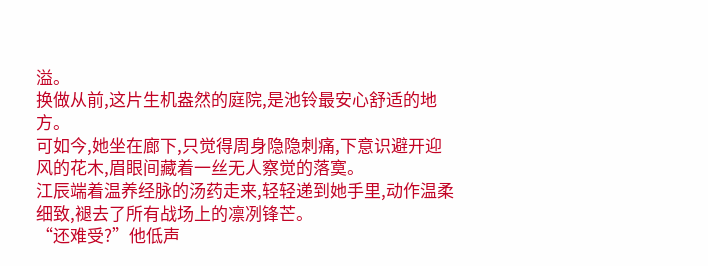溢。
换做从前,这片生机盎然的庭院,是池铃最安心舒适的地方。
可如今,她坐在廊下,只觉得周身隐隐刺痛,下意识避开迎风的花木,眉眼间藏着一丝无人察觉的落寞。
江辰端着温养经脉的汤药走来,轻轻递到她手里,动作温柔细致,褪去了所有战场上的凛冽锋芒。
“还难受?”他低声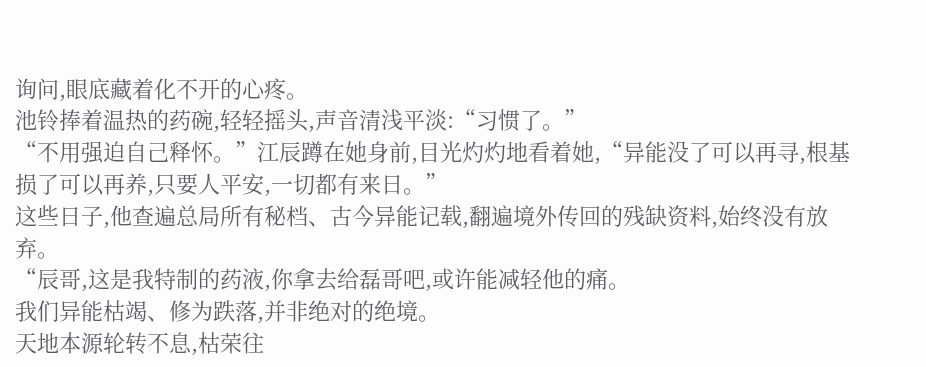询问,眼底藏着化不开的心疼。
池铃捧着温热的药碗,轻轻摇头,声音清浅平淡:“习惯了。”
“不用强迫自己释怀。”江辰蹲在她身前,目光灼灼地看着她,“异能没了可以再寻,根基损了可以再养,只要人平安,一切都有来日。”
这些日子,他查遍总局所有秘档、古今异能记载,翻遍境外传回的残缺资料,始终没有放弃。
“辰哥,这是我特制的药液,你拿去给磊哥吧,或许能减轻他的痛。
我们异能枯竭、修为跌落,并非绝对的绝境。
天地本源轮转不息,枯荣往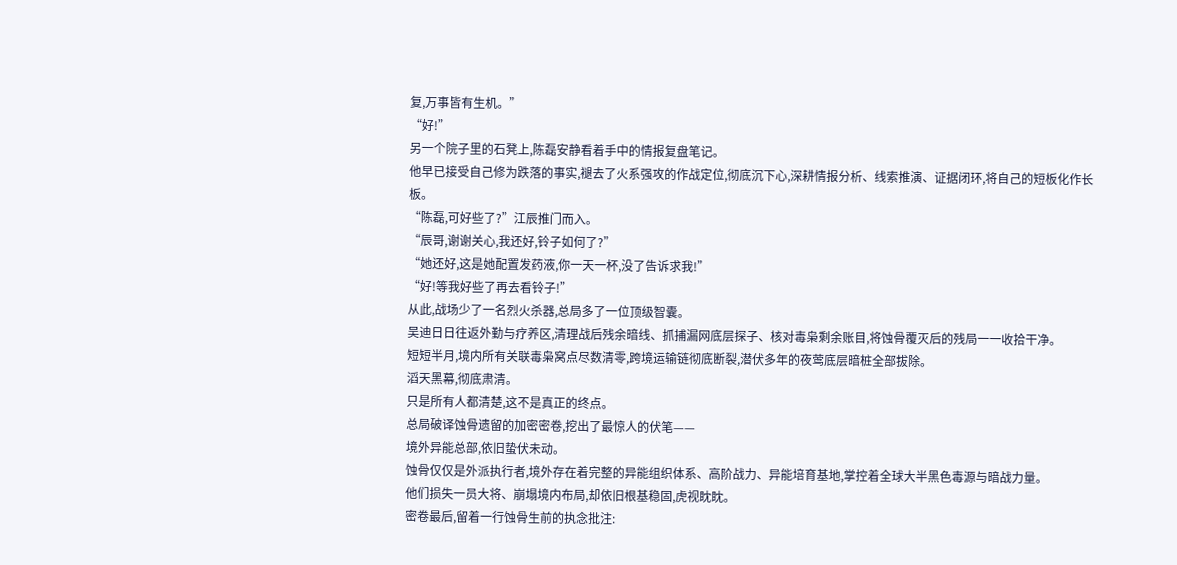复,万事皆有生机。”
“好!”
另一个院子里的石凳上,陈磊安静看着手中的情报复盘笔记。
他早已接受自己修为跌落的事实,褪去了火系强攻的作战定位,彻底沉下心,深耕情报分析、线索推演、证据闭环,将自己的短板化作长板。
“陈磊,可好些了?”江辰推门而入。
“辰哥,谢谢关心,我还好,铃子如何了?”
“她还好,这是她配置发药液,你一天一杯,没了告诉求我!”
“好!等我好些了再去看铃子!”
从此,战场少了一名烈火杀器,总局多了一位顶级智囊。
吴迪日日往返外勤与疗养区,清理战后残余暗线、抓捕漏网底层探子、核对毒枭剩余账目,将蚀骨覆灭后的残局一一收拾干净。
短短半月,境内所有关联毒枭窝点尽数清零,跨境运输链彻底断裂,潜伏多年的夜莺底层暗桩全部拔除。
滔天黑幕,彻底肃清。
只是所有人都清楚,这不是真正的终点。
总局破译蚀骨遗留的加密密卷,挖出了最惊人的伏笔——
境外异能总部,依旧蛰伏未动。
蚀骨仅仅是外派执行者,境外存在着完整的异能组织体系、高阶战力、异能培育基地,掌控着全球大半黑色毒源与暗战力量。
他们损失一员大将、崩塌境内布局,却依旧根基稳固,虎视眈眈。
密卷最后,留着一行蚀骨生前的执念批注: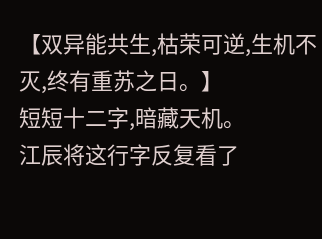【双异能共生,枯荣可逆,生机不灭,终有重苏之日。】
短短十二字,暗藏天机。
江辰将这行字反复看了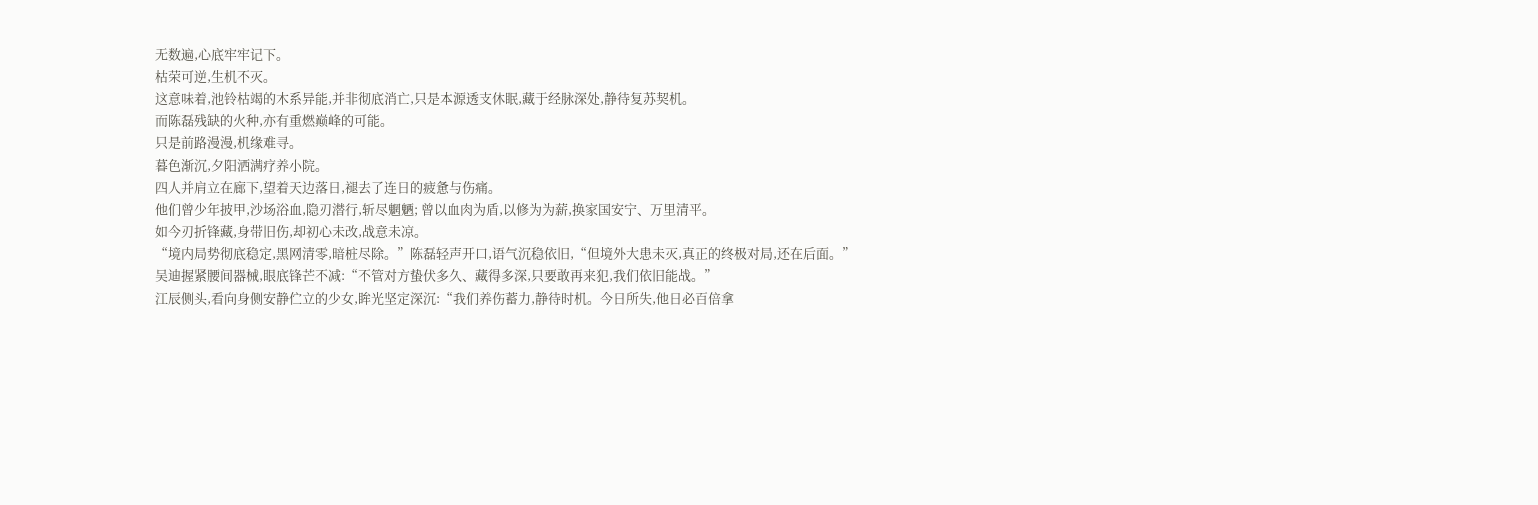无数遍,心底牢牢记下。
枯荣可逆,生机不灭。
这意味着,池铃枯竭的木系异能,并非彻底消亡,只是本源透支休眠,藏于经脉深处,静待复苏契机。
而陈磊残缺的火种,亦有重燃巅峰的可能。
只是前路漫漫,机缘难寻。
暮色渐沉,夕阳洒满疗养小院。
四人并肩立在廊下,望着天边落日,褪去了连日的疲惫与伤痛。
他们曾少年披甲,沙场浴血,隐刃潜行,斩尽魍魉; 曾以血肉为盾,以修为为薪,换家国安宁、万里清平。
如今刃折锋藏,身带旧伤,却初心未改,战意未凉。
“境内局势彻底稳定,黑网清零,暗桩尽除。”陈磊轻声开口,语气沉稳依旧,“但境外大患未灭,真正的终极对局,还在后面。”
吴迪握紧腰间器械,眼底锋芒不减:“不管对方蛰伏多久、藏得多深,只要敢再来犯,我们依旧能战。”
江辰侧头,看向身侧安静伫立的少女,眸光坚定深沉:“我们养伤蓄力,静待时机。今日所失,他日必百倍拿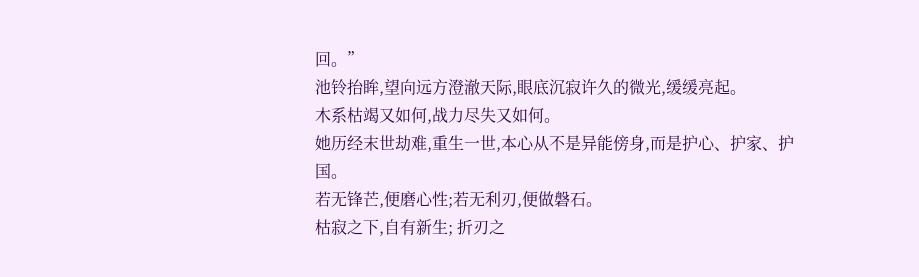回。”
池铃抬眸,望向远方澄澈天际,眼底沉寂许久的微光,缓缓亮起。
木系枯竭又如何,战力尽失又如何。
她历经末世劫难,重生一世,本心从不是异能傍身,而是护心、护家、护国。
若无锋芒,便磨心性;若无利刃,便做磐石。
枯寂之下,自有新生; 折刃之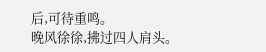后,可待重鸣。
晚风徐徐,拂过四人肩头。